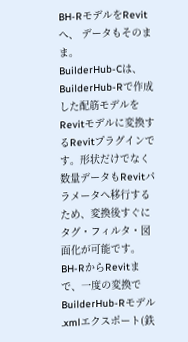BH-RモデルをRevitへ、 データもそのまま。
BuilderHub-Cは、BuilderHub-Rで作成した配筋モデルをRevitモデルに変換するRevitプラグインです。形状だけでなく数量データもRevitパラメータへ移行するため、変換後すぐにタグ・フィルタ・図面化が可能です。
BH-RからRevitまで、一度の変換で
BuilderHub-Rモデル
.xmlエクスポート(鉄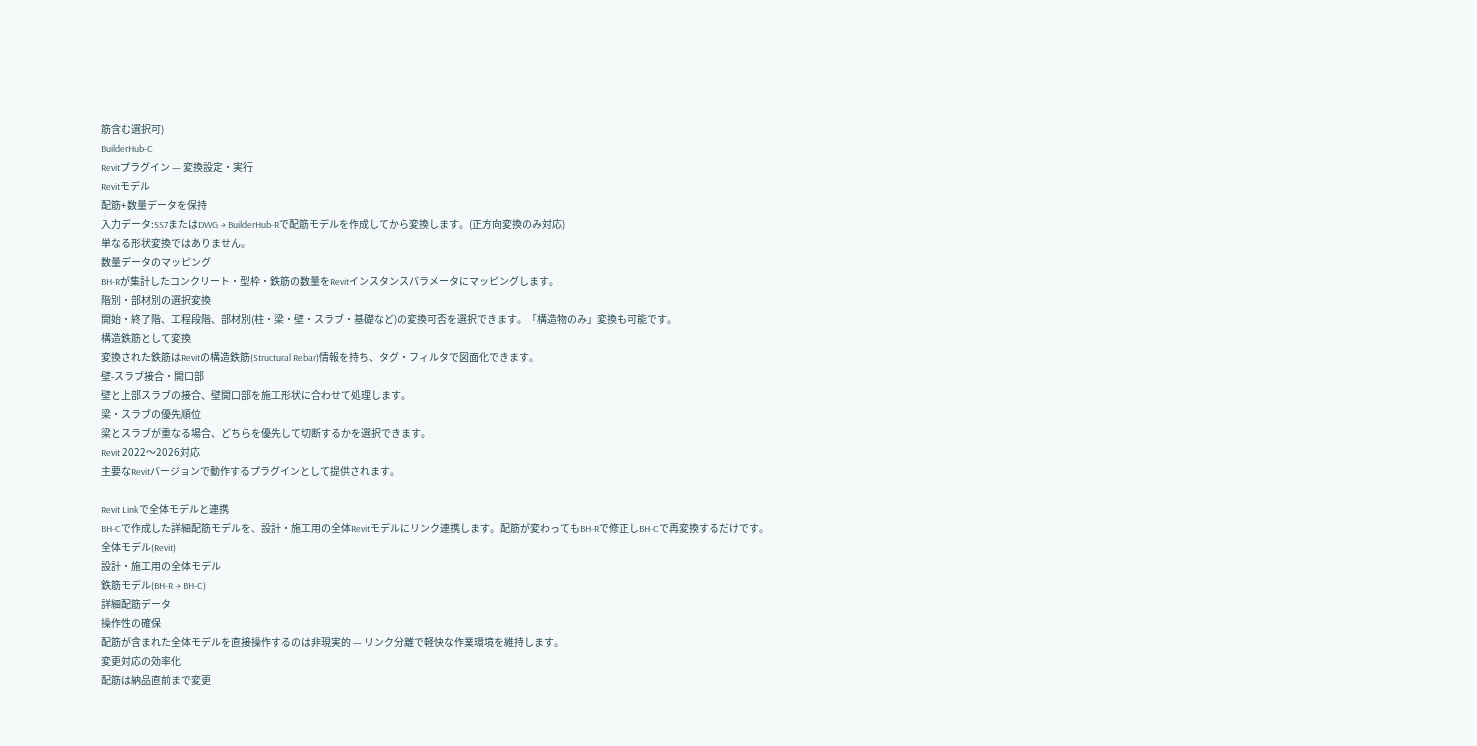筋含む選択可)
BuilderHub-C
Revitプラグイン — 変換設定・実行
Revitモデル
配筋+数量データを保持
入力データ:SS7またはDWG → BuilderHub-Rで配筋モデルを作成してから変換します。(正方向変換のみ対応)
単なる形状変換ではありません。
数量データのマッピング
BH-Rが集計したコンクリート・型枠・鉄筋の数量をRevitインスタンスパラメータにマッピングします。
階別・部材別の選択変換
開始・終了階、工程段階、部材別(柱・梁・壁・スラブ・基礎など)の変換可否を選択できます。「構造物のみ」変換も可能です。
構造鉄筋として変換
変換された鉄筋はRevitの構造鉄筋(Structural Rebar)情報を持ち、タグ・フィルタで図面化できます。
壁-スラブ接合・開口部
壁と上部スラブの接合、壁開口部を施工形状に合わせて処理します。
梁・スラブの優先順位
梁とスラブが重なる場合、どちらを優先して切断するかを選択できます。
Revit 2022〜2026対応
主要なRevitバージョンで動作するプラグインとして提供されます。

Revit Linkで全体モデルと連携
BH-Cで作成した詳細配筋モデルを、設計・施工用の全体Revitモデルにリンク連携します。配筋が変わってもBH-Rで修正しBH-Cで再変換するだけです。
全体モデル(Revit)
設計・施工用の全体モデル
鉄筋モデル(BH-R → BH-C)
詳細配筋データ
操作性の確保
配筋が含まれた全体モデルを直接操作するのは非現実的 — リンク分離で軽快な作業環境を維持します。
変更対応の効率化
配筋は納品直前まで変更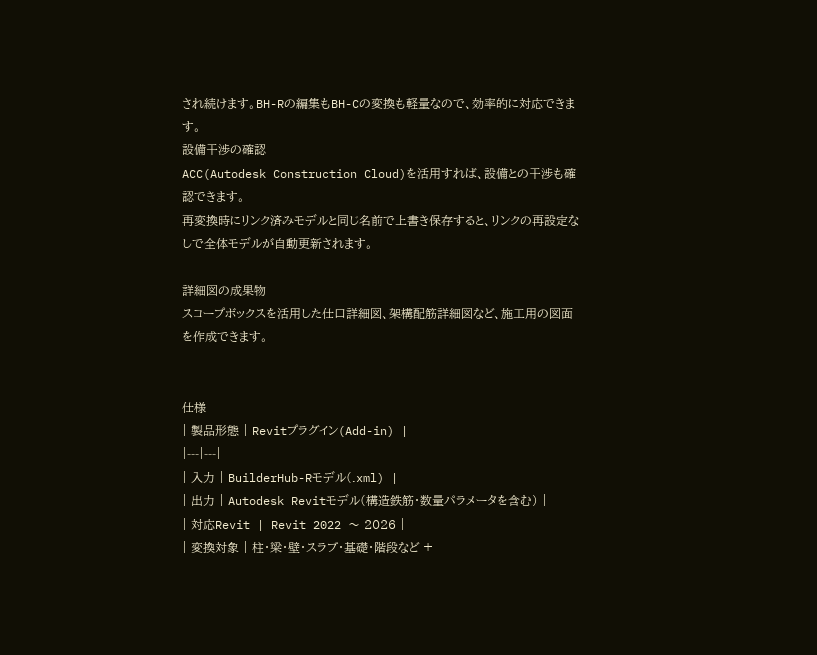され続けます。BH-Rの編集もBH-Cの変換も軽量なので、効率的に対応できます。
設備干渉の確認
ACC(Autodesk Construction Cloud)を活用すれば、設備との干渉も確認できます。
再変換時にリンク済みモデルと同じ名前で上書き保存すると、リンクの再設定なしで全体モデルが自動更新されます。

詳細図の成果物
スコープボックスを活用した仕口詳細図、架構配筋詳細図など、施工用の図面を作成できます。


仕様
| 製品形態 | Revitプラグイン(Add-in) |
|---|---|
| 入力 | BuilderHub-Rモデル(.xml) |
| 出力 | Autodesk Revitモデル(構造鉄筋・数量パラメータを含む) |
| 対応Revit | Revit 2022 〜 2026 |
| 変換対象 | 柱・梁・壁・スラブ・基礎・階段など +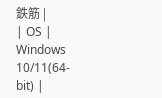鉄筋 |
| OS | Windows 10/11(64-bit) |